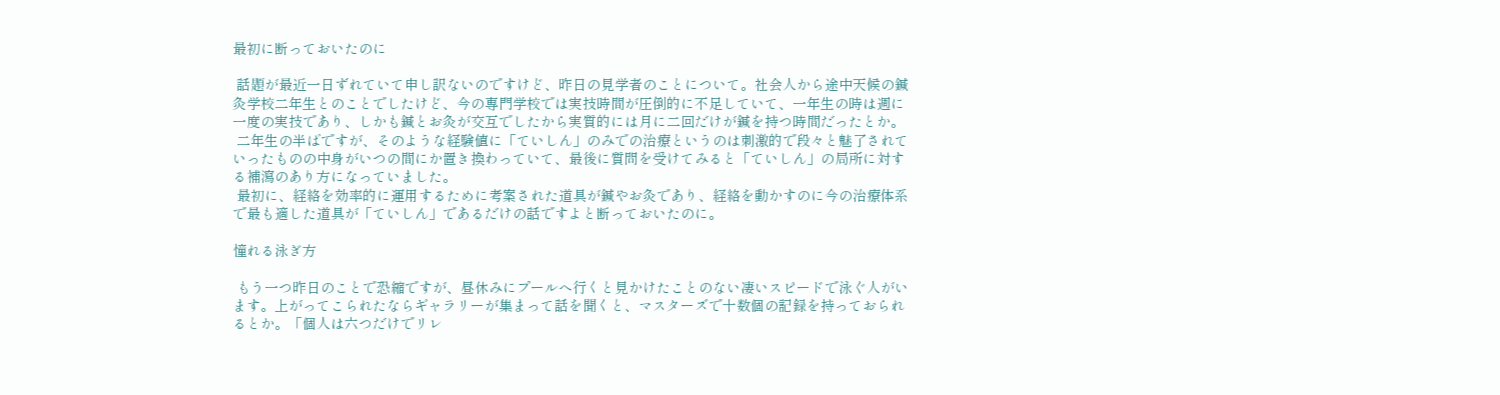最初に断っておいたのに

 話題が最近一日ずれていて申し訳ないのですけど、昨日の見学者のことについて。社会人から途中天候の鍼灸学校二年生とのことでしたけど、今の専門学校では実技時間が圧倒的に不足していて、一年生の時は週に一度の実技であり、しかも鍼とお灸が交互でしたから実質的には月に二回だけが鍼を持つ時間だったとか。
 二年生の半ばですが、そのような経験値に「ていしん」のみでの治療というのは刺激的で段々と魅了されていったものの中身がいつの間にか置き換わっていて、最後に質問を受けてみると「ていしん」の局所に対する補瀉のあり方になっていました。
 最初に、経絡を効率的に運用するために考案された道具が鍼やお灸であり、経絡を動かすのに今の治療体系で最も適した道具が「ていしん」であるだけの話ですよと断っておいたのに。

憧れる泳ぎ方

 もう一つ昨日のことで恐縮ですが、昼休みにプールへ行くと見かけたことのない凄いスピードで泳ぐ人がいます。上がってこられたならギャラリーが集まって話を聞くと、マスターズで十数個の記録を持っておられるとか。「個人は六つだけでリレ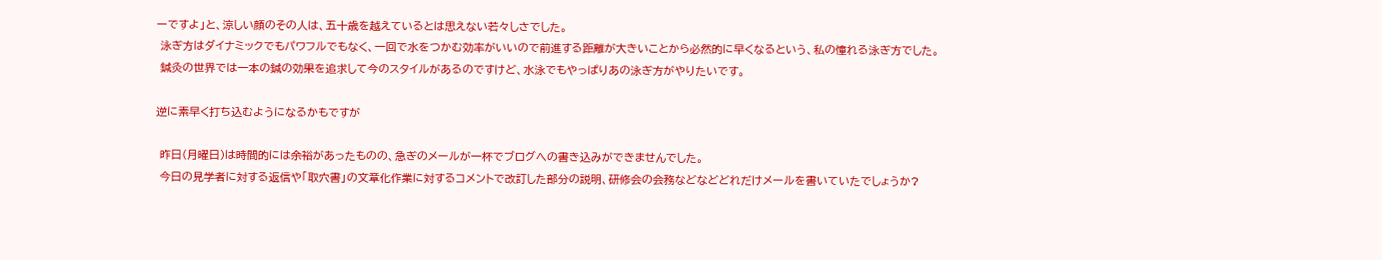ーですよ」と、涼しい顔のその人は、五十歳を越えているとは思えない若々しさでした。
 泳ぎ方はダイナミックでもパワフルでもなく、一回で水をつかむ効率がいいので前進する距離が大きいことから必然的に早くなるという、私の憧れる泳ぎ方でした。
 鍼灸の世界では一本の鍼の効果を追求して今のスタイルがあるのですけど、水泳でもやっぱりあの泳ぎ方がやりたいです。

逆に素早く打ち込むようになるかもですが

 昨日(月曜日)は時間的には余裕があったものの、急ぎのメールが一杯でブログへの書き込みができませんでした。
 今日の見学者に対する返信や「取穴書」の文章化作業に対するコメントで改訂した部分の説明、研修会の会務などなどどれだけメールを書いていたでしょうか?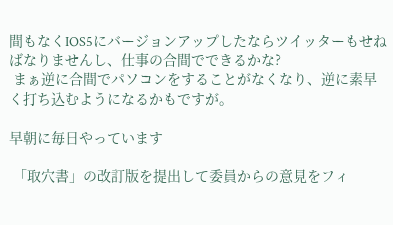間もなくIOS5にバージョンアップしたならツイッターもせねばなりませんし、仕事の合間でできるかな?
 まぁ逆に合間でパソコンをすることがなくなり、逆に素早く打ち込むようになるかもですが。

早朝に毎日やっています

 「取穴書」の改訂版を提出して委員からの意見をフィ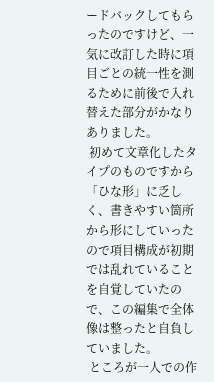ードバックしてもらったのですけど、一気に改訂した時に項目ごとの統一性を測るために前後で入れ替えた部分がかなりありました。
 初めて文章化したタイプのものですから「ひな形」に乏しく、書きやすい箇所から形にしていったので項目構成が初期では乱れていることを自覚していたので、この編集で全体像は整ったと自負していました。
 ところが一人での作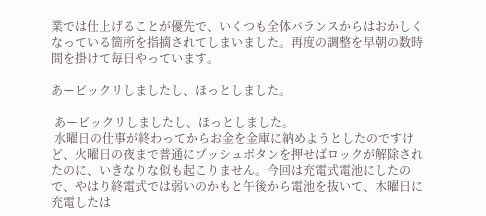業では仕上げることが優先で、いくつも全体バランスからはおかしくなっている箇所を指摘されてしまいました。再度の調整を早朝の数時間を掛けて毎日やっています。

あービックリしましたし、ほっとしました。

 あービックリしましたし、ほっとしました。
 水曜日の仕事が終わってからお金を金庫に納めようとしたのですけど、火曜日の夜まで普通にプッシュボタンを押せばロックが解除されたのに、いきなりな似も起こりません。今回は充電式電池にしたので、やはり終電式では弱いのかもと午後から電池を抜いて、木曜日に充電したは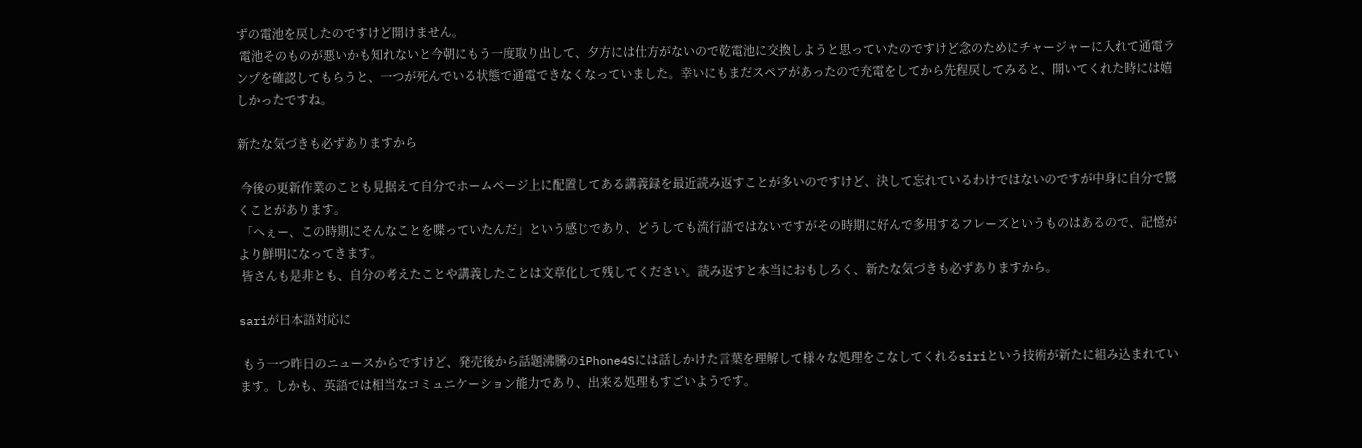ずの電池を戻したのですけど開けません。
 電池そのものが悪いかも知れないと今朝にもう一度取り出して、夕方には仕方がないので乾電池に交換しようと思っていたのですけど念のためにチャージャーに入れて通電ランプを確認してもらうと、一つが死んでいる状態で通電できなくなっていました。幸いにもまだスペアがあったので充電をしてから先程戻してみると、開いてくれた時には嬉しかったですね。

新たな気づきも必ずありますから

 今後の更新作業のことも見据えて自分でホームページ上に配置してある講義録を最近読み返すことが多いのですけど、決して忘れているわけではないのですが中身に自分で驚くことがあります。
 「へぇー、この時期にそんなことを喋っていたんだ」という感じであり、どうしても流行語ではないですがその時期に好んで多用するフレーズというものはあるので、記憶がより鮮明になってきます。
 皆さんも是非とも、自分の考えたことや講義したことは文章化して残してください。読み返すと本当におもしろく、新たな気づきも必ずありますから。

sariが日本語対応に

 もう一つ昨日のニュースからですけど、発売後から話題沸騰のiPhone4Sには話しかけた言葉を理解して様々な処理をこなしてくれるsiriという技術が新たに組み込まれています。しかも、英語では相当なコミュニケーション能力であり、出来る処理もすごいようです。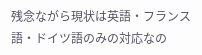残念ながら現状は英語・フランス語・ドイツ語のみの対応なの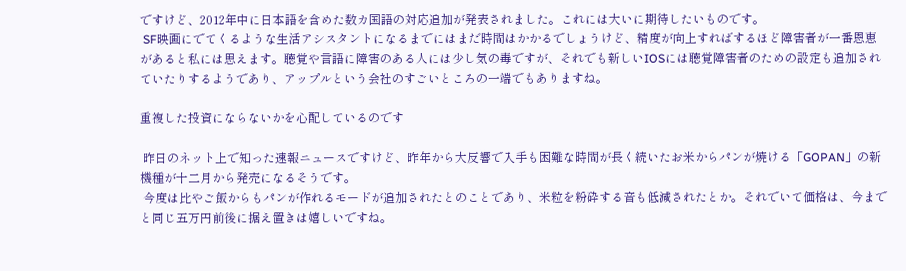ですけど、2012年中に日本語を含めた数カ国語の対応追加が発表されました。これには大いに期待したいものです。
 SF映画にでてくるような生活アシスタントになるまでにはまだ時間はかかるでしょうけど、精度が向上すればするほど障害者が一番恩恵があると私には思えます。聴覚や言語に障害のある人には少し気の毒ですが、それでも新しいIOSには聴覚障害者のための設定も追加されていたりするようであり、アップルという会社のすごいところの一端でもありますね。

重複した投資にならないかを心配しているのです

 昨日のネット上で知った速報ニュースですけど、昨年から大反響で入手も困難な時間が長く続いたお米からパンが焼ける「GOPAN」の新機種が十二月から発売になるそうです。
 今度は比やご飯からもパンが作れるモードが追加されたとのことであり、米粒を粉砕する音も低減されたとか。それでいて価格は、今までと同じ五万円前後に据え置きは嬉しいですね。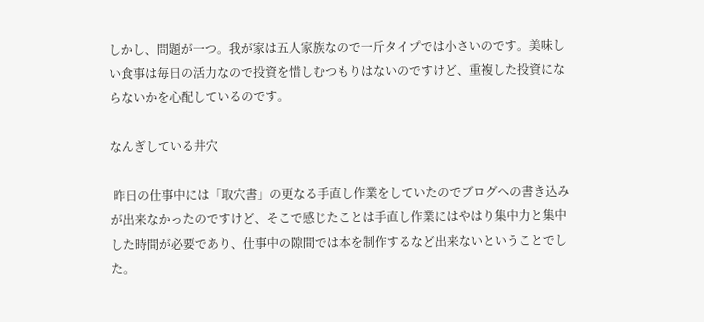しかし、問題が一つ。我が家は五人家族なので一斤タイプでは小さいのです。美味しい食事は毎日の活力なので投資を惜しむつもりはないのですけど、重複した投資にならないかを心配しているのです。

なんぎしている井穴

 昨日の仕事中には「取穴書」の更なる手直し作業をしていたのでブログへの書き込みが出来なかったのですけど、そこで感じたことは手直し作業にはやはり集中力と集中した時間が必要であり、仕事中の隙間では本を制作するなど出来ないということでした。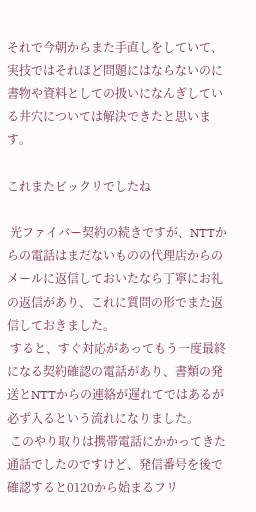それで今朝からまた手直しをしていて、実技ではそれほど問題にはならないのに書物や資料としての扱いになんぎしている井穴については解決できたと思います。

これまたビックリでしたね

 光ファイバー契約の続きですが、NTTからの電話はまだないものの代理店からのメールに返信しておいたなら丁寧にお礼の返信があり、これに質問の形でまた返信しておきました。
 すると、すぐ対応があってもう一度最終になる契約確認の電話があり、書類の発送とNTTからの連絡が遅れてではあるが必ず入るという流れになりました。
 このやり取りは携帯電話にかかってきた通話でしたのですけど、発信番号を後で確認すると0120から始まるフリ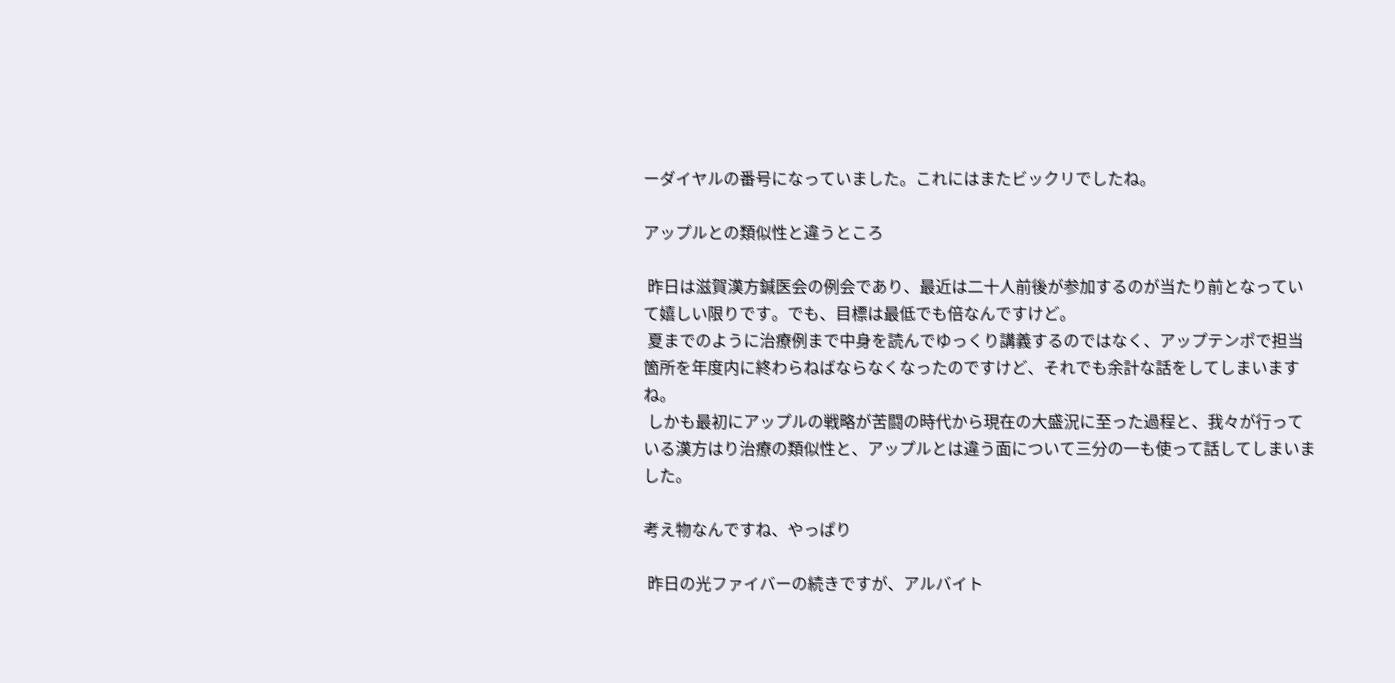ーダイヤルの番号になっていました。これにはまたビックリでしたね。

アップルとの類似性と違うところ

 昨日は滋賀漢方鍼医会の例会であり、最近は二十人前後が参加するのが当たり前となっていて嬉しい限りです。でも、目標は最低でも倍なんですけど。
 夏までのように治療例まで中身を読んでゆっくり講義するのではなく、アップテンポで担当箇所を年度内に終わらねばならなくなったのですけど、それでも余計な話をしてしまいますね。
 しかも最初にアップルの戦略が苦闘の時代から現在の大盛況に至った過程と、我々が行っている漢方はり治療の類似性と、アップルとは違う面について三分の一も使って話してしまいました。

考え物なんですね、やっぱり

 昨日の光ファイバーの続きですが、アルバイト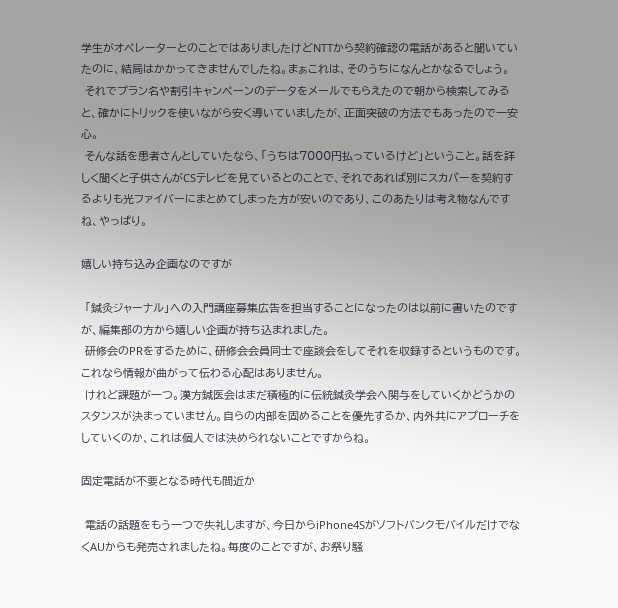学生がオペレーターとのことではありましたけどNTTから契約確認の電話があると聞いていたのに、結局はかかってきませんでしたね。まぁこれは、そのうちになんとかなるでしょう。
 それでプラン名や割引キャンペーンのデータをメールでもらえたので朝から検索してみると、確かにトリックを使いながら安く導いていましたが、正面突破の方法でもあったので一安心。
 そんな話を患者さんとしていたなら、「うちは7000円払っているけど」ということ。話を詳しく聞くと子供さんがCSテレビを見ているとのことで、それであれば別にスカパーを契約するよりも光ファイバーにまとめてしまった方が安いのであり、このあたりは考え物なんですね、やっぱり。

嬉しい持ち込み企画なのですが

 「鍼灸ジャーナル」への入門講座募集広告を担当することになったのは以前に書いたのですが、編集部の方から嬉しい企画が持ち込まれました。
 研修会のPRをするために、研修会会員同士で座談会をしてそれを収録するというものです。これなら情報が曲がって伝わる心配はありません。
 けれど課題が一つ。漢方鍼医会はまだ積極的に伝統鍼灸学会へ関与をしていくかどうかのスタンスが決まっていません。自らの内部を固めることを優先するか、内外共にアプローチをしていくのか、これは個人では決められないことですからね。

固定電話が不要となる時代も間近か

 電話の話題をもう一つで失礼しますが、今日からiPhone4SがソフトバンクモバイルだけでなくAUからも発売されましたね。毎度のことですが、お祭り騒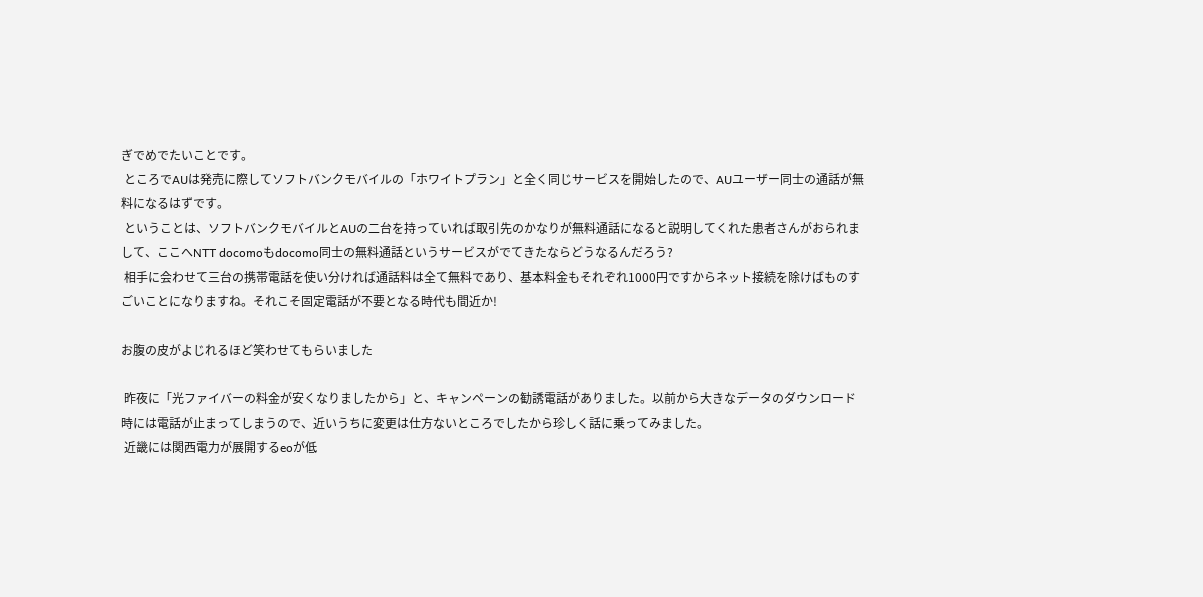ぎでめでたいことです。
 ところでAUは発売に際してソフトバンクモバイルの「ホワイトプラン」と全く同じサービスを開始したので、AUユーザー同士の通話が無料になるはずです。
 ということは、ソフトバンクモバイルとAUの二台を持っていれば取引先のかなりが無料通話になると説明してくれた患者さんがおられまして、ここへNTT docomoもdocomo同士の無料通話というサービスがでてきたならどうなるんだろう?
 相手に会わせて三台の携帯電話を使い分ければ通話料は全て無料であり、基本料金もそれぞれ1000円ですからネット接続を除けばものすごいことになりますね。それこそ固定電話が不要となる時代も間近か!

お腹の皮がよじれるほど笑わせてもらいました

 昨夜に「光ファイバーの料金が安くなりましたから」と、キャンペーンの勧誘電話がありました。以前から大きなデータのダウンロード時には電話が止まってしまうので、近いうちに変更は仕方ないところでしたから珍しく話に乗ってみました。
 近畿には関西電力が展開するeoが低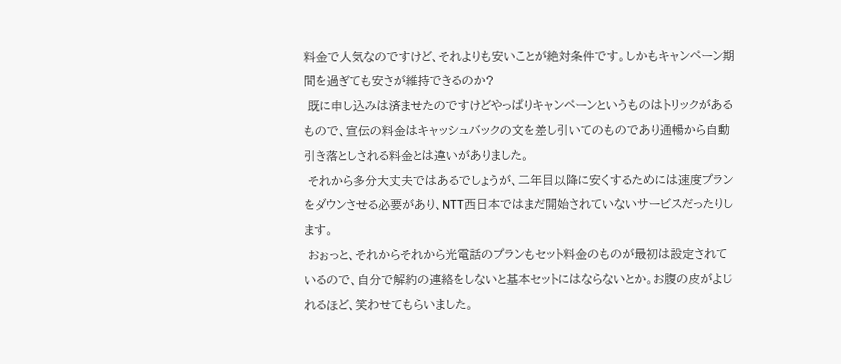料金で人気なのですけど、それよりも安いことが絶対条件です。しかもキャンペーン期間を過ぎても安さが維持できるのか?
 既に申し込みは済ませたのですけどやっぱりキャンペーンというものはトリックがあるもので、宣伝の料金はキャッシュバックの文を差し引いてのものであり通暢から自動引き落としされる料金とは違いがありました。
 それから多分大丈夫ではあるでしょうが、二年目以降に安くするためには速度プランをダウンさせる必要があり、NTT西日本ではまだ開始されていないサービスだったりします。
 おぉっと、それからそれから光電話のプランもセット料金のものが最初は設定されているので、自分で解約の連絡をしないと基本セットにはならないとか。お腹の皮がよじれるほど、笑わせてもらいました。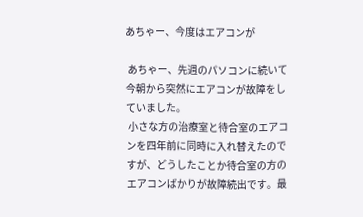あちゃー、今度はエアコンが

 あちゃー、先週のパソコンに続いて今朝から突然にエアコンが故障をしていました。
 小さな方の治療室と待合室のエアコンを四年前に同時に入れ替えたのですが、どうしたことか待合室の方のエアコンばかりが故障続出です。最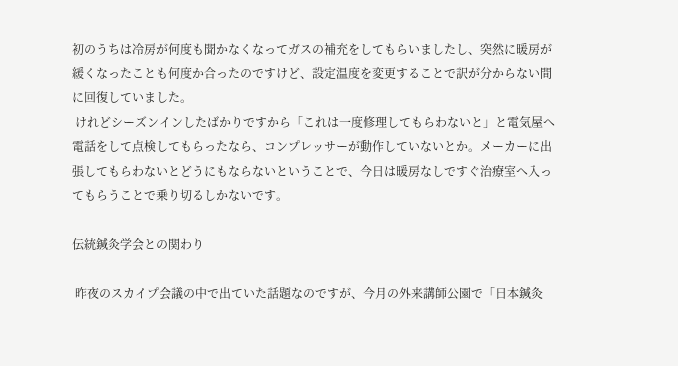初のうちは冷房が何度も聞かなくなってガスの補充をしてもらいましたし、突然に暖房が緩くなったことも何度か合ったのですけど、設定温度を変更することで訳が分からない間に回復していました。
 けれどシーズンインしたばかりですから「これは一度修理してもらわないと」と電気屋へ電話をして点検してもらったなら、コンプレッサーが動作していないとか。メーカーに出張してもらわないとどうにもならないということで、今日は暖房なしですぐ治療室へ入ってもらうことで乗り切るしかないです。

伝統鍼灸学会との関わり

 昨夜のスカイプ会議の中で出ていた話題なのですが、今月の外来講師公園で「日本鍼灸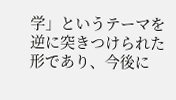学」というテーマを逆に突きつけられた形であり、今後に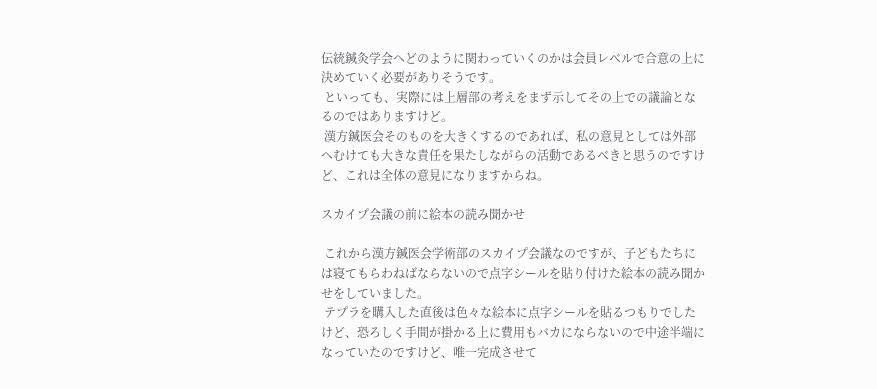伝統鍼灸学会へどのように関わっていくのかは会員レベルで合意の上に決めていく必要がありそうです。
 といっても、実際には上層部の考えをまず示してその上での議論となるのではありますけど。
 漢方鍼医会そのものを大きくするのであれば、私の意見としては外部へむけても大きな責任を果たしながらの活動であるべきと思うのですけど、これは全体の意見になりますからね。

スカイプ会議の前に絵本の読み聞かせ

 これから漢方鍼医会学術部のスカイプ会議なのですが、子どもたちには寝てもらわねばならないので点字シールを貼り付けた絵本の読み聞かせをしていました。
 テプラを購入した直後は色々な絵本に点字シールを貼るつもりでしたけど、恐ろしく手間が掛かる上に費用もバカにならないので中途半端になっていたのですけど、唯一完成させて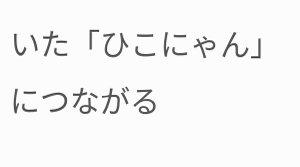いた「ひこにゃん」につながる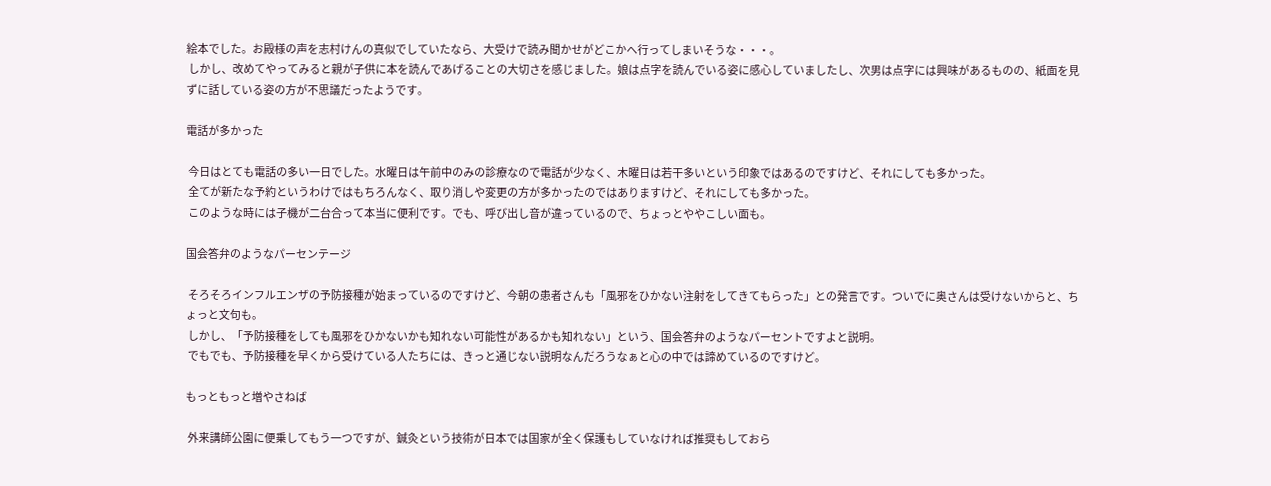絵本でした。お殿様の声を志村けんの真似でしていたなら、大受けで読み聞かせがどこかへ行ってしまいそうな・・・。
 しかし、改めてやってみると親が子供に本を読んであげることの大切さを感じました。娘は点字を読んでいる姿に感心していましたし、次男は点字には興味があるものの、紙面を見ずに話している姿の方が不思議だったようです。

電話が多かった

 今日はとても電話の多い一日でした。水曜日は午前中のみの診療なので電話が少なく、木曜日は若干多いという印象ではあるのですけど、それにしても多かった。
 全てが新たな予約というわけではもちろんなく、取り消しや変更の方が多かったのではありますけど、それにしても多かった。
 このような時には子機が二台合って本当に便利です。でも、呼び出し音が違っているので、ちょっとややこしい面も。

国会答弁のようなパーセンテージ

 そろそろインフルエンザの予防接種が始まっているのですけど、今朝の患者さんも「風邪をひかない注射をしてきてもらった」との発言です。ついでに奥さんは受けないからと、ちょっと文句も。
 しかし、「予防接種をしても風邪をひかないかも知れない可能性があるかも知れない」という、国会答弁のようなパーセントですよと説明。
 でもでも、予防接種を早くから受けている人たちには、きっと通じない説明なんだろうなぁと心の中では諦めているのですけど。

もっともっと増やさねば

 外来講師公園に便乗してもう一つですが、鍼灸という技術が日本では国家が全く保護もしていなければ推奨もしておら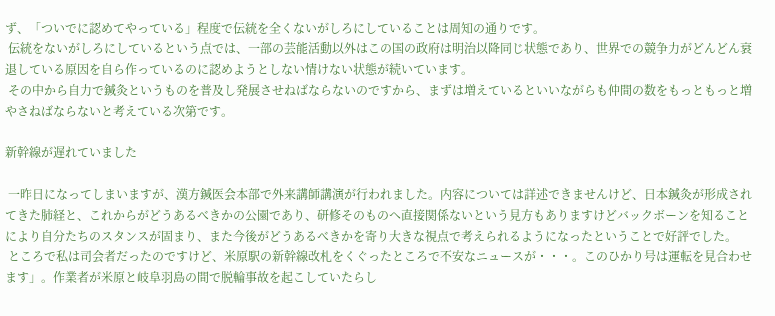ず、「ついでに認めてやっている」程度で伝統を全くないがしろにしていることは周知の通りです。
 伝統をないがしろにしているという点では、一部の芸能活動以外はこの国の政府は明治以降同じ状態であり、世界での競争力がどんどん衰退している原因を自ら作っているのに認めようとしない情けない状態が続いています。
 その中から自力で鍼灸というものを普及し発展させねばならないのですから、まずは増えているといいながらも仲間の数をもっともっと増やさねばならないと考えている次第です。

新幹線が遅れていました

 一昨日になってしまいますが、漢方鍼医会本部で外来講師講演が行われました。内容については詳述できませんけど、日本鍼灸が形成されてきた肺経と、これからがどうあるべきかの公園であり、研修そのものへ直接関係ないという見方もありますけどバックボーンを知ることにより自分たちのスタンスが固まり、また今後がどうあるべきかを寄り大きな視点で考えられるようになったということで好評でした。
 ところで私は司会者だったのですけど、米原駅の新幹線改札をくぐったところで不安なニュースが・・・。このひかり号は運転を見合わせます」。作業者が米原と岐阜羽島の間で脱輪事故を起こしていたらし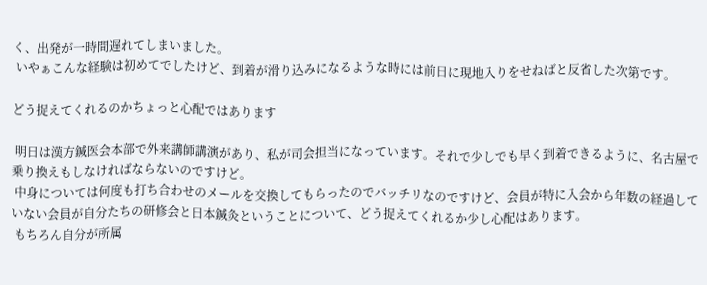く、出発が一時間遅れてしまいました。
 いやぁこんな経験は初めてでしたけど、到着が滑り込みになるような時には前日に現地入りをせねばと反省した次第です。

どう捉えてくれるのかちょっと心配ではあります

 明日は漢方鍼医会本部で外来講師講演があり、私が司会担当になっています。それで少しでも早く到着できるように、名古屋で乗り換えもしなければならないのですけど。
 中身については何度も打ち合わせのメールを交換してもらったのでバッチリなのですけど、会員が特に入会から年数の経過していない会員が自分たちの研修会と日本鍼灸ということについて、どう捉えてくれるか少し心配はあります。
 もちろん自分が所属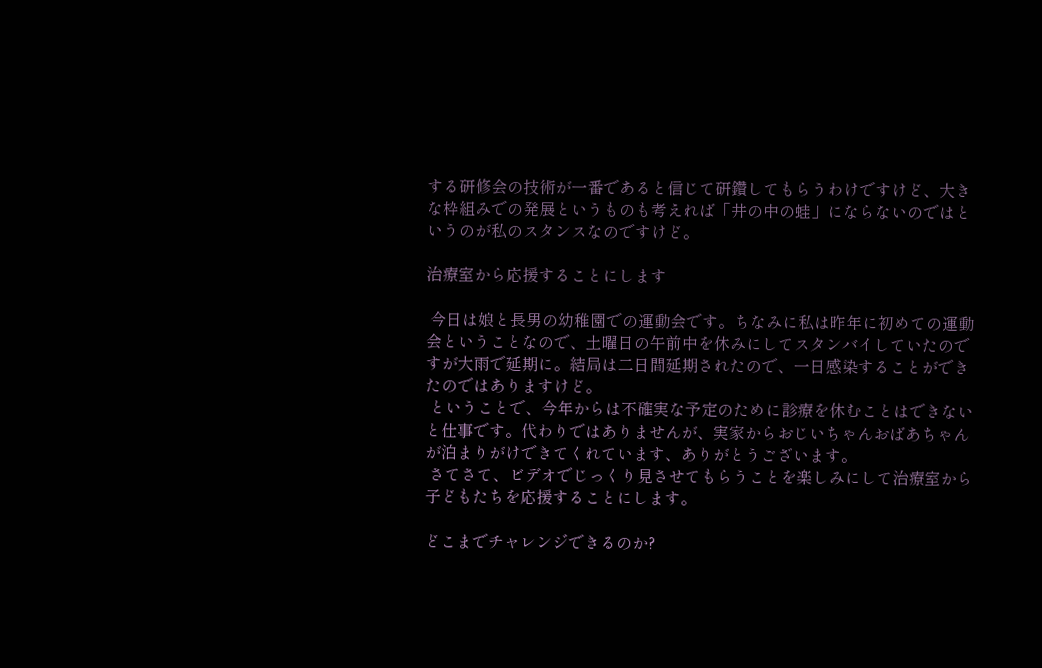する研修会の技術が一番であると信じて研鑽してもらうわけですけど、大きな枠組みでの発展というものも考えれば「井の中の蛙」にならないのではというのが私のスタンスなのですけど。

治療室から応援することにします

 今日は娘と長男の幼稚園での運動会です。ちなみに私は昨年に初めての運動会ということなので、土曜日の午前中を休みにしてスタンバイしていたのですが大雨で延期に。結局は二日間延期されたので、一日感染することができたのではありますけど。
 ということで、今年からは不確実な予定のために診療を休むことはできないと仕事です。代わりではありませんが、実家からおじいちゃんおばあちゃんが泊まりがけできてくれています、ありがとうございます。
 さてさて、ビデオでじっくり見させてもらうことを楽しみにして治療室から子どもたちを応援することにします。

どこまでチャレンジできるのか?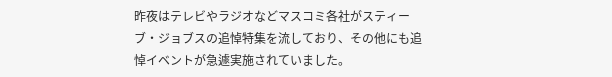昨夜はテレビやラジオなどマスコミ各社がスティーブ・ジョブスの追悼特集を流しており、その他にも追悼イベントが急遽実施されていました。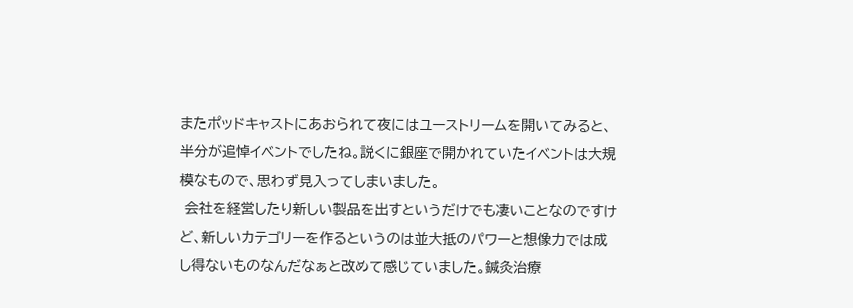またポッドキャストにあおられて夜にはユーストリームを開いてみると、半分が追悼イベントでしたね。説くに銀座で開かれていたイベントは大規模なもので、思わず見入ってしまいました。
 会社を経営したり新しい製品を出すというだけでも凄いことなのですけど、新しいカテゴリーを作るというのは並大抵のパワーと想像力では成し得ないものなんだなぁと改めて感じていました。鍼灸治療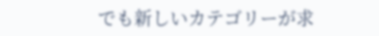でも新しいカテゴリーが求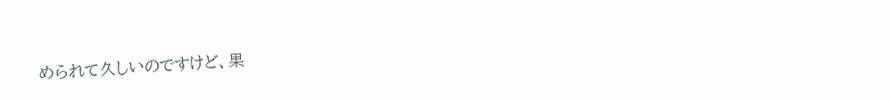められて久しいのですけど、果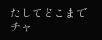たしてどこまでチャ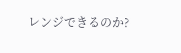レンジできるのか?